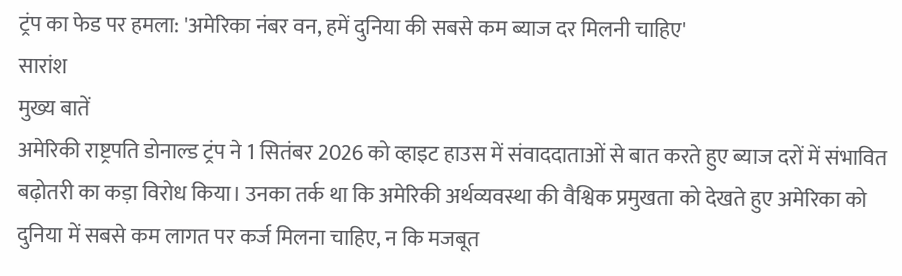ट्रंप का फेड पर हमला: 'अमेरिका नंबर वन, हमें दुनिया की सबसे कम ब्याज दर मिलनी चाहिए'
सारांश
मुख्य बातें
अमेरिकी राष्ट्रपति डोनाल्ड ट्रंप ने 1 सितंबर 2026 को व्हाइट हाउस में संवाददाताओं से बात करते हुए ब्याज दरों में संभावित बढ़ोतरी का कड़ा विरोध किया। उनका तर्क था कि अमेरिकी अर्थव्यवस्था की वैश्विक प्रमुखता को देखते हुए अमेरिका को दुनिया में सबसे कम लागत पर कर्ज मिलना चाहिए, न कि मजबूत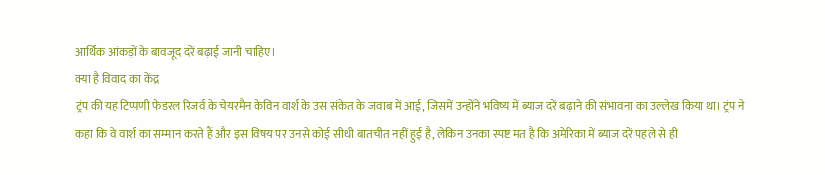आर्थिक आंकड़ों के बावजूद दरें बढ़ाई जानी चाहिए।
क्या है विवाद का केंद्र
ट्रंप की यह टिप्पणी फेडरल रिजर्व के चेयरमैन केविन वार्श के उस संकेत के जवाब में आई, जिसमें उन्होंने भविष्य में ब्याज दरें बढ़ाने की संभावना का उल्लेख किया था। ट्रंप ने कहा कि वे वार्श का सम्मान करते हैं और इस विषय पर उनसे कोई सीधी बातचीत नहीं हुई है, लेकिन उनका स्पष्ट मत है कि अमेरिका में ब्याज दरें पहले से ही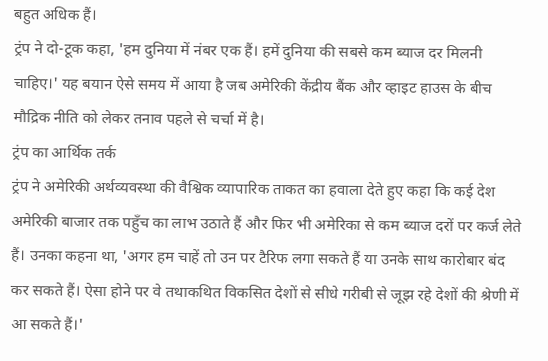बहुत अधिक हैं।
ट्रंप ने दो-टूक कहा, 'हम दुनिया में नंबर एक हैं। हमें दुनिया की सबसे कम ब्याज दर मिलनी चाहिए।' यह बयान ऐसे समय में आया है जब अमेरिकी केंद्रीय बैंक और व्हाइट हाउस के बीच मौद्रिक नीति को लेकर तनाव पहले से चर्चा में है।
ट्रंप का आर्थिक तर्क
ट्रंप ने अमेरिकी अर्थव्यवस्था की वैश्विक व्यापारिक ताकत का हवाला देते हुए कहा कि कई देश अमेरिकी बाजार तक पहुँच का लाभ उठाते हैं और फिर भी अमेरिका से कम ब्याज दरों पर कर्ज लेते हैं। उनका कहना था, 'अगर हम चाहें तो उन पर टैरिफ लगा सकते हैं या उनके साथ कारोबार बंद कर सकते हैं। ऐसा होने पर वे तथाकथित विकसित देशों से सीधे गरीबी से जूझ रहे देशों की श्रेणी में आ सकते हैं।'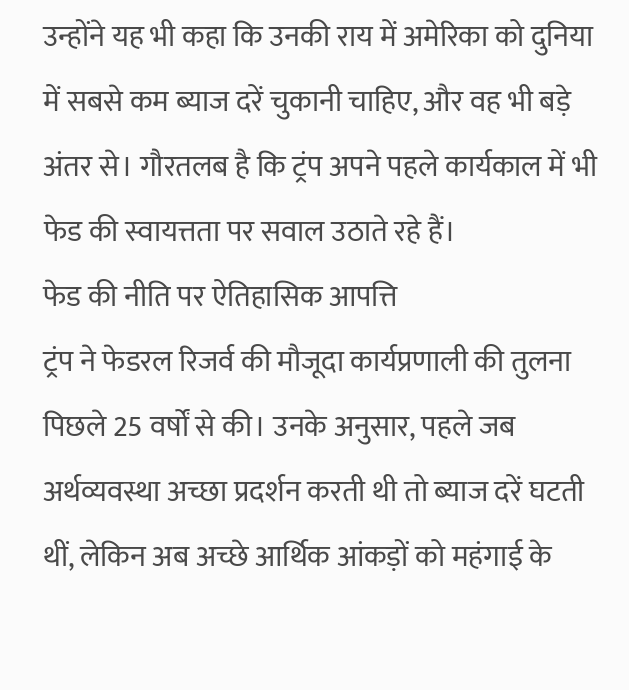उन्होंने यह भी कहा कि उनकी राय में अमेरिका को दुनिया में सबसे कम ब्याज दरें चुकानी चाहिए, और वह भी बड़े अंतर से। गौरतलब है कि ट्रंप अपने पहले कार्यकाल में भी फेड की स्वायत्तता पर सवाल उठाते रहे हैं।
फेड की नीति पर ऐतिहासिक आपत्ति
ट्रंप ने फेडरल रिजर्व की मौजूदा कार्यप्रणाली की तुलना पिछले 25 वर्षों से की। उनके अनुसार, पहले जब अर्थव्यवस्था अच्छा प्रदर्शन करती थी तो ब्याज दरें घटती थीं, लेकिन अब अच्छे आर्थिक आंकड़ों को महंगाई के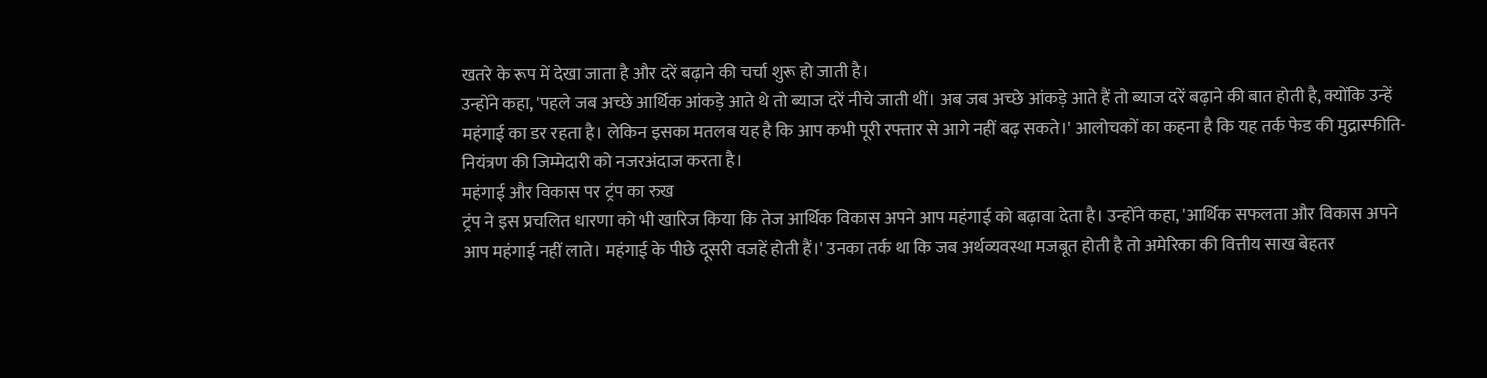खतरे के रूप में देखा जाता है और दरें बढ़ाने की चर्चा शुरू हो जाती है।
उन्होंने कहा, 'पहले जब अच्छे आर्थिक आंकड़े आते थे तो ब्याज दरें नीचे जाती थीं। अब जब अच्छे आंकड़े आते हैं तो ब्याज दरें बढ़ाने की बात होती है, क्योंकि उन्हें महंगाई का डर रहता है। लेकिन इसका मतलब यह है कि आप कभी पूरी रफ्तार से आगे नहीं बढ़ सकते।' आलोचकों का कहना है कि यह तर्क फेड की मुद्रास्फीति-नियंत्रण की जिम्मेदारी को नजरअंदाज करता है।
महंगाई और विकास पर ट्रंप का रुख
ट्रंप ने इस प्रचलित धारणा को भी खारिज किया कि तेज आर्थिक विकास अपने आप महंगाई को बढ़ावा देता है। उन्होंने कहा, 'आर्थिक सफलता और विकास अपने आप महंगाई नहीं लाते। महंगाई के पीछे दूसरी वजहें होती हैं।' उनका तर्क था कि जब अर्थव्यवस्था मजबूत होती है तो अमेरिका की वित्तीय साख बेहतर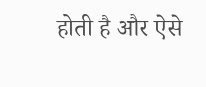होती है और ऐसे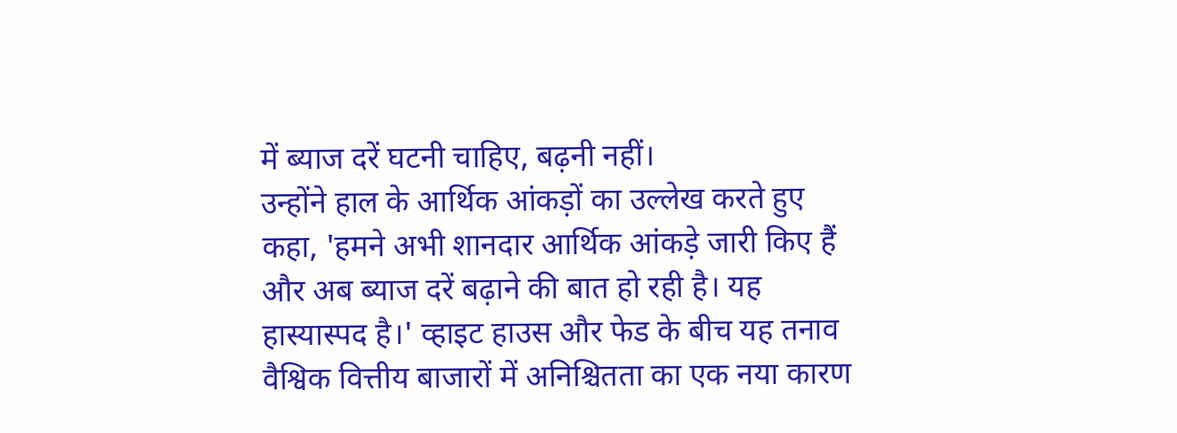में ब्याज दरें घटनी चाहिए, बढ़नी नहीं।
उन्होंने हाल के आर्थिक आंकड़ों का उल्लेख करते हुए कहा, 'हमने अभी शानदार आर्थिक आंकड़े जारी किए हैं और अब ब्याज दरें बढ़ाने की बात हो रही है। यह हास्यास्पद है।' व्हाइट हाउस और फेड के बीच यह तनाव वैश्विक वित्तीय बाजारों में अनिश्चितता का एक नया कारण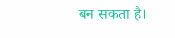बन सकता है।